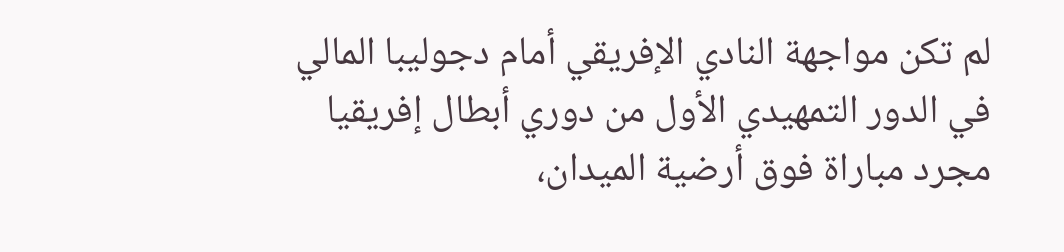لم تكن مواجهة النادي الإفريقي أمام دجوليبا المالي في الدور التمهيدي الأول من دوري أبطال إفريقيا مجرد مباراة فوق أرضية الميدان،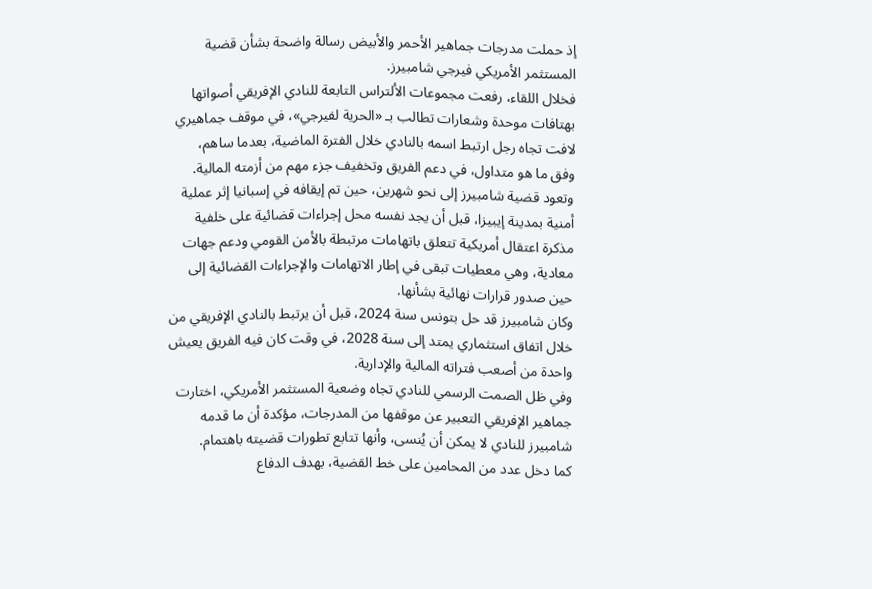إذ حملت مدرجات جماهير الأحمر والأبيض رسالة واضحة بشأن قضية المستثمر الأمريكي فيرجي شامبيرز.
فخلال اللقاء، رفعت مجموعات الألتراس التابعة للنادي الإفريقي أصواتها بهتافات موحدة وشعارات تطالب بـ «الحرية لفيرجي»، في موقف جماهيري لافت تجاه رجل ارتبط اسمه بالنادي خلال الفترة الماضية، بعدما ساهم، وفق ما هو متداول، في دعم الفريق وتخفيف جزء مهم من أزمته المالية.
وتعود قضية شامبيرز إلى نحو شهرين، حين تم إيقافه في إسبانيا إثر عملية أمنية بمدينة إيبيزا، قبل أن يجد نفسه محل إجراءات قضائية على خلفية مذكرة اعتقال أمريكية تتعلق باتهامات مرتبطة بالأمن القومي ودعم جهات معادية، وهي معطيات تبقى في إطار الاتهامات والإجراءات القضائية إلى حين صدور قرارات نهائية بشأنها.
وكان شامبيرز قد حل بتونس سنة 2024، قبل أن يرتبط بالنادي الإفريقي من خلال اتفاق استثماري يمتد إلى سنة 2028، في وقت كان فيه الفريق يعيش واحدة من أصعب فتراته المالية والإدارية.
وفي ظل الصمت الرسمي للنادي تجاه وضعية المستثمر الأمريكي، اختارت جماهير الإفريقي التعبير عن موقفها من المدرجات، مؤكدة أن ما قدمه شامبيرز للنادي لا يمكن أن يُنسى، وأنها تتابع تطورات قضيته باهتمام.
كما دخل عدد من المحامين على خط القضية، بهدف الدفاع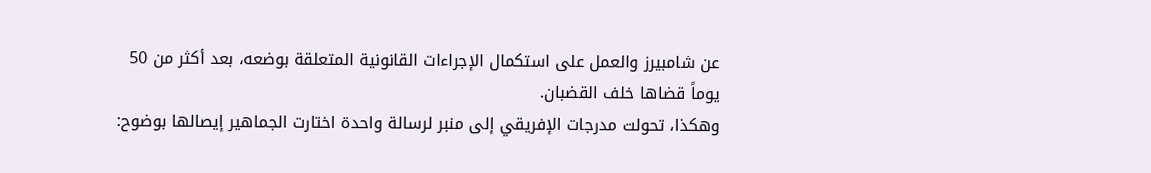عن شامبيرز والعمل على استكمال الإجراءات القانونية المتعلقة بوضعه، بعد أكثر من 50 يوماً قضاها خلف القضبان.
وهكذا، تحولت مدرجات الإفريقي إلى منبر لرسالة واحدة اختارت الجماهير إيصالها بوضوح: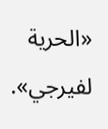«الحرية لفيرجي».